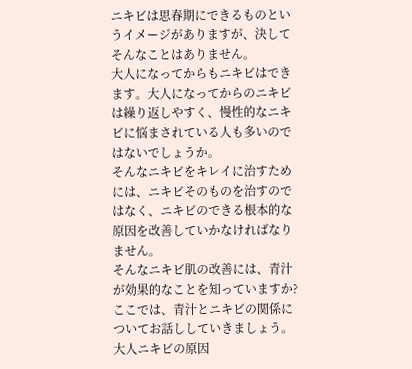ニキビは思春期にできるものというイメージがありますが、決してそんなことはありません。
大人になってからもニキビはできます。大人になってからのニキビは繰り返しやすく、慢性的なニキビに悩まされている人も多いのではないでしょうか。
そんなニキビをキレイに治すためには、ニキビそのものを治すのではなく、ニキビのできる根本的な原因を改善していかなければなりません。
そんなニキビ肌の改善には、青汁が効果的なことを知っていますか?ここでは、青汁とニキビの関係についてお話ししていきましょう。
大人ニキビの原因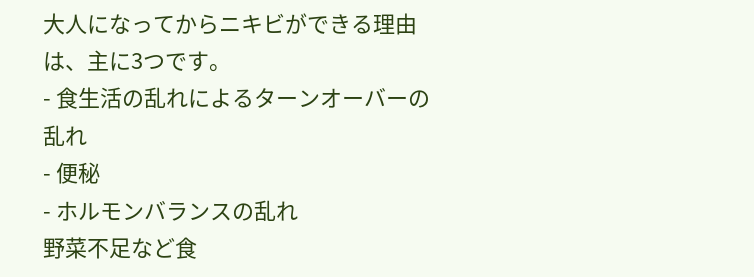大人になってからニキビができる理由は、主に3つです。
- 食生活の乱れによるターンオーバーの乱れ
- 便秘
- ホルモンバランスの乱れ
野菜不足など食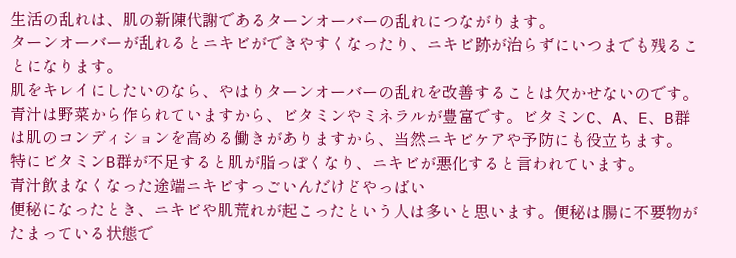生活の乱れは、肌の新陳代謝であるターンオーバーの乱れにつながります。
ターンオーバーが乱れるとニキビができやすくなったり、ニキビ跡が治らずにいつまでも残ることになります。
肌をキレイにしたいのなら、やはりターンオーバーの乱れを改善することは欠かせないのです。
青汁は野菜から作られていますから、ビタミンやミネラルが豊富です。ビタミンC、A、E、B群は肌のコンディションを高める働きがありますから、当然ニキビケアや予防にも役立ちます。
特にビタミンB群が不足すると肌が脂っぽくなり、ニキビが悪化すると言われています。
青汁飲まなくなった途端ニキビすっごいんだけどやっばい
便秘になったとき、ニキビや肌荒れが起こったという人は多いと思います。便秘は腸に不要物がたまっている状態で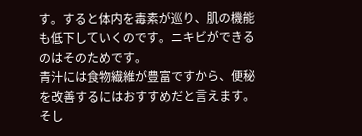す。すると体内を毒素が巡り、肌の機能も低下していくのです。ニキビができるのはそのためです。
青汁には食物繊維が豊富ですから、便秘を改善するにはおすすめだと言えます。
そし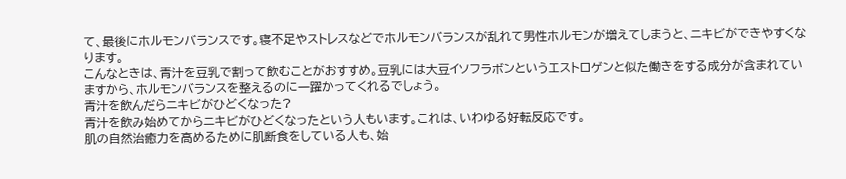て、最後にホルモンバランスです。寝不足やストレスなどでホルモンバランスが乱れて男性ホルモンが増えてしまうと、ニキビができやすくなります。
こんなときは、青汁を豆乳で割って飲むことがおすすめ。豆乳には大豆イソフラボンというエストロゲンと似た働きをする成分が含まれていますから、ホルモンバランスを整えるのに一躍かってくれるでしょう。
青汁を飲んだらニキビがひどくなった?
青汁を飲み始めてからニキビがひどくなったという人もいます。これは、いわゆる好転反応です。
肌の自然治癒力を高めるために肌断食をしている人も、始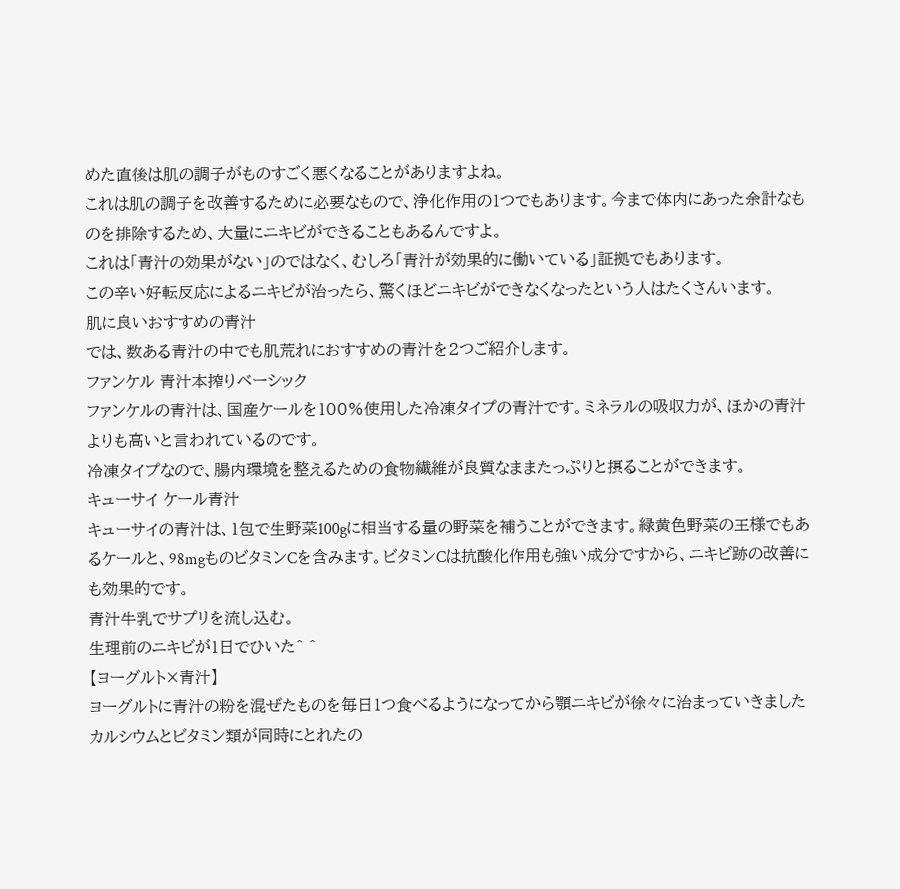めた直後は肌の調子がものすごく悪くなることがありますよね。
これは肌の調子を改善するために必要なもので、浄化作用の1つでもあります。今まで体内にあった余計なものを排除するため、大量にニキビができることもあるんですよ。
これは「青汁の効果がない」のではなく、むしろ「青汁が効果的に働いている」証拠でもあります。
この辛い好転反応によるニキビが治ったら、驚くほどニキビができなくなったという人はたくさんいます。
肌に良いおすすめの青汁
では、数ある青汁の中でも肌荒れにおすすめの青汁を2つご紹介します。
ファンケル 青汁本搾りベーシック
ファンケルの青汁は、国産ケールを100%使用した冷凍タイプの青汁です。ミネラルの吸収力が、ほかの青汁よりも高いと言われているのです。
冷凍タイプなので、腸内環境を整えるための食物繊維が良質なままたっぷりと摂ることができます。
キューサイ ケール青汁
キューサイの青汁は、1包で生野菜100gに相当する量の野菜を補うことができます。緑黄色野菜の王様でもあるケールと、98mgものビタミンCを含みます。ビタミンCは抗酸化作用も強い成分ですから、ニキビ跡の改善にも効果的です。
青汁牛乳でサプリを流し込む。
生理前のニキビが1日でひいた^ ^
【ヨーグルト×青汁】
ヨーグルトに青汁の粉を混ぜたものを毎日1つ食べるようになってから顎ニキビが徐々に治まっていきました
カルシウムとビタミン類が同時にとれたの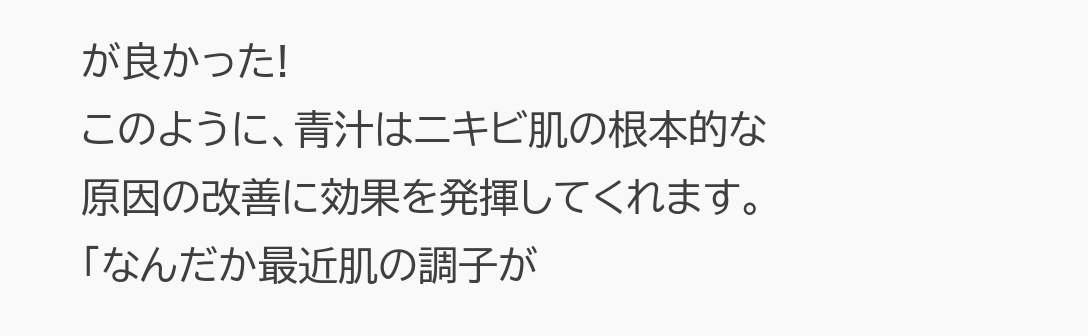が良かった!
このように、青汁はニキビ肌の根本的な原因の改善に効果を発揮してくれます。
「なんだか最近肌の調子が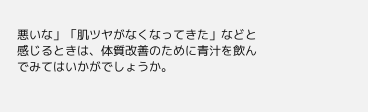悪いな」「肌ツヤがなくなってきた」などと感じるときは、体質改善のために青汁を飲んでみてはいかがでしょうか。